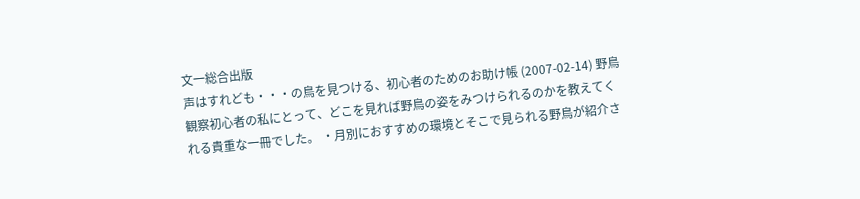文一総合出版
声はすれども・・・の鳥を見つける、初心者のためのお助け帳 (2007-02-14) 野鳥観察初心者の私にとって、どこを見れば野鳥の姿をみつけられるのかを教えてくれる貴重な一冊でした。 ・月別におすすめの環境とそこで見られる野鳥が紹介さ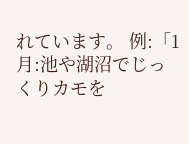れています。 例:「1月:池や湖沼でじっくりカモを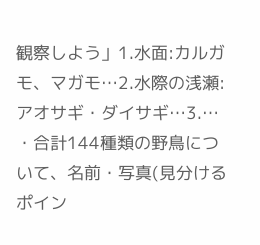観察しよう」1.水面:カルガモ、マガモ…2.水際の浅瀬:アオサギ・ダイサギ…3.… ・合計144種類の野鳥について、名前・写真(見分けるポイン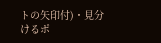トの矢印付)・見分けるポ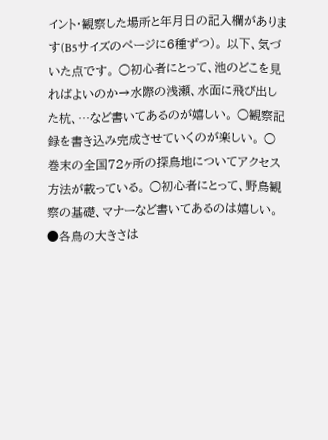イント・観察した場所と年月日の記入欄があります(B5サイズのページに6種ずつ)。 以下、気づいた点です。 ○初心者にとって、池のどこを見ればよいのか→水際の浅瀬、水面に飛び出した杭、…など書いてあるのが嬉しい。 ○観察記録を書き込み完成させていくのが楽しい。 ○巻末の全国72ヶ所の探鳥地についてアクセス方法が載っている。 ○初心者にとって、野鳥観察の基礎、マナーなど書いてあるのは嬉しい。 ●各鳥の大きさは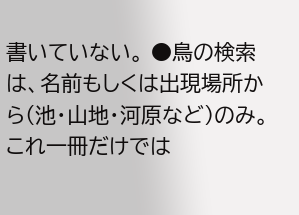書いていない。 ●鳥の検索は、名前もしくは出現場所から(池・山地・河原など)のみ。 これ一冊だけでは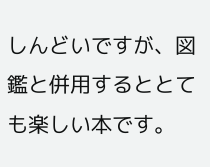しんどいですが、図鑑と併用するととても楽しい本です。